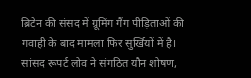ब्रिटेन की संसद में ग्रूमिंग गैंग पीड़िताओं की गवाही के बाद मामला फिर सुर्खियों में है। सांसद रूपर्ट लोव ने संगठित यौन शोषण,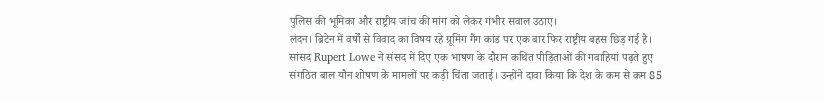पुलिस की भूमिका और राष्ट्रीय जांच की मांग को लेकर गंभीर सवाल उठाए।
लंदन। ब्रिटेन में वर्षों से विवाद का विषय रहे ग्रूमिंग गैंग कांड पर एक बार फिर राष्ट्रीय बहस छिड़ गई है। सांसद Rupert Lowe ने संसद में दिए एक भाषण के दौरान कथित पीड़िताओं की गवाहियां पढ़ते हुए संगठित बाल यौन शोषण के मामलों पर कड़ी चिंता जताई। उन्होंने दावा किया कि देश के कम से कम 85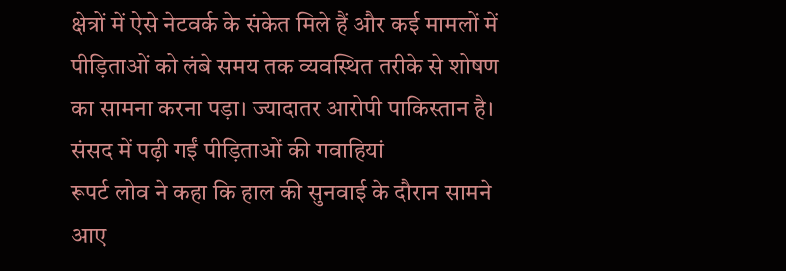क्षेत्रों में ऐसे नेटवर्क के संकेत मिले हैं और कई मामलों में पीड़िताओं को लंबे समय तक व्यवस्थित तरीके से शोषण का सामना करना पड़ा। ज्यादातर आरोपी पाकिस्तान है।
संसद में पढ़ी गईं पीड़िताओं की गवाहियां
रूपर्ट लोव ने कहा कि हाल की सुनवाई के दौरान सामने आए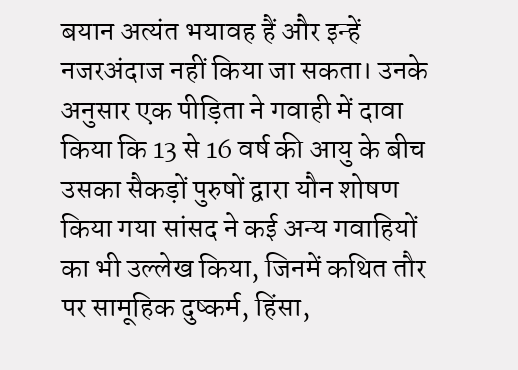बयान अत्यंत भयावह हैं और इन्हें नजरअंदाज नहीं किया जा सकता। उनके अनुसार एक पीड़िता ने गवाही में दावा किया कि 13 से 16 वर्ष की आयु के बीच उसका सैकड़ों पुरुषों द्वारा यौन शोषण किया गया सांसद ने कई अन्य गवाहियों का भी उल्लेख किया, जिनमें कथित तौर पर सामूहिक दुष्कर्म, हिंसा,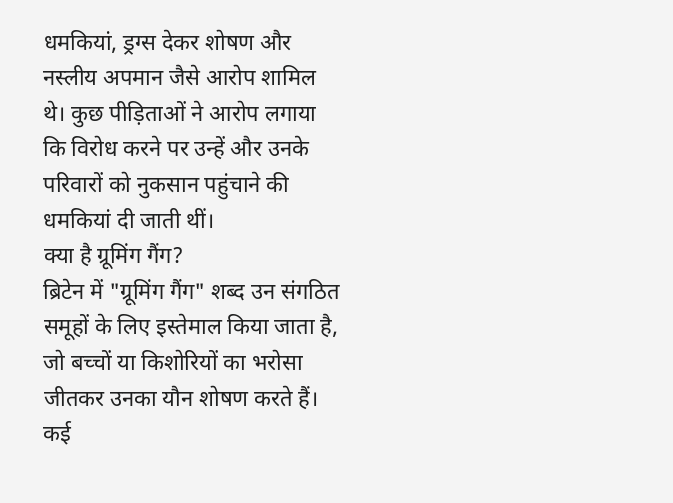धमकियां, ड्रग्स देकर शोषण और नस्लीय अपमान जैसे आरोप शामिल थे। कुछ पीड़िताओं ने आरोप लगाया कि विरोध करने पर उन्हें और उनके परिवारों को नुकसान पहुंचाने की धमकियां दी जाती थीं।
क्या है ग्रूमिंग गैंग?
ब्रिटेन में "ग्रूमिंग गैंग" शब्द उन संगठित समूहों के लिए इस्तेमाल किया जाता है, जो बच्चों या किशोरियों का भरोसा जीतकर उनका यौन शोषण करते हैं। कई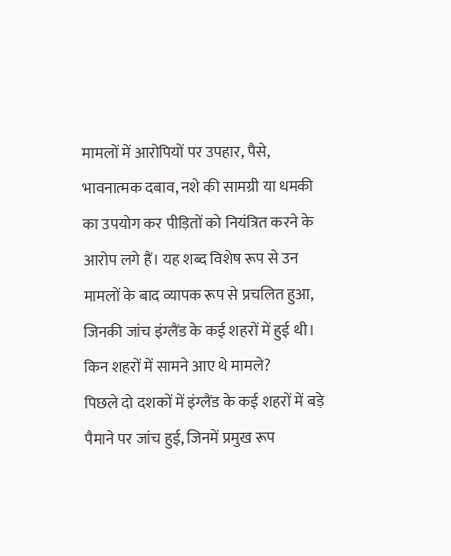मामलों में आरोपियों पर उपहार, पैसे, भावनात्मक दबाव, नशे की सामग्री या धमकी का उपयोग कर पीड़ितों को नियंत्रित करने के आरोप लगे हैं। यह शब्द विशेष रूप से उन मामलों के बाद व्यापक रूप से प्रचलित हुआ, जिनकी जांच इंग्लैंड के कई शहरों में हुई थी।
किन शहरों में सामने आए थे मामले?
पिछले दो दशकों में इंग्लैंड के कई शहरों में बड़े पैमाने पर जांच हुई, जिनमें प्रमुख रूप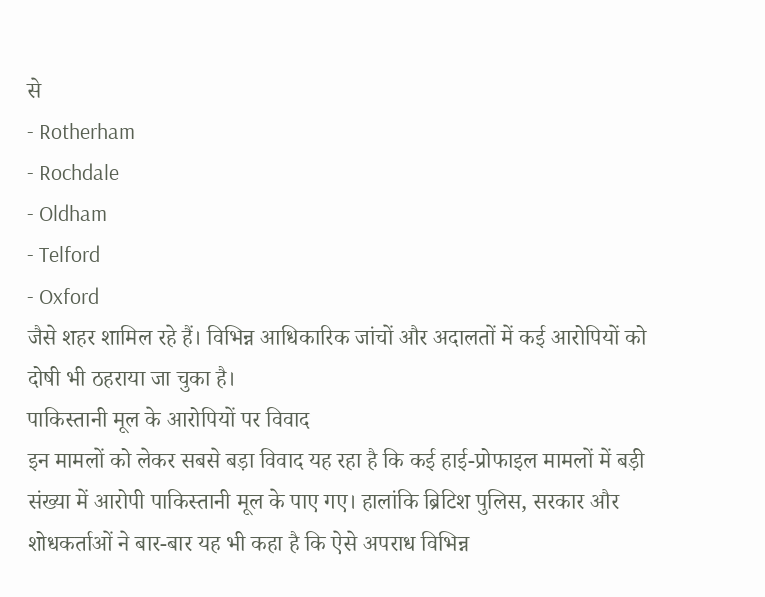से
- Rotherham
- Rochdale
- Oldham
- Telford
- Oxford
जैसे शहर शामिल रहे हैं। विभिन्न आधिकारिक जांचों और अदालतों में कई आरोपियों को दोषी भी ठहराया जा चुका है।
पाकिस्तानी मूल के आरोपियों पर विवाद
इन मामलों को लेकर सबसे बड़ा विवाद यह रहा है कि कई हाई-प्रोफाइल मामलों में बड़ी संख्या में आरोपी पाकिस्तानी मूल के पाए गए। हालांकि ब्रिटिश पुलिस, सरकार और शोधकर्ताओं ने बार-बार यह भी कहा है कि ऐसे अपराध विभिन्न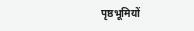पृष्ठभूमियों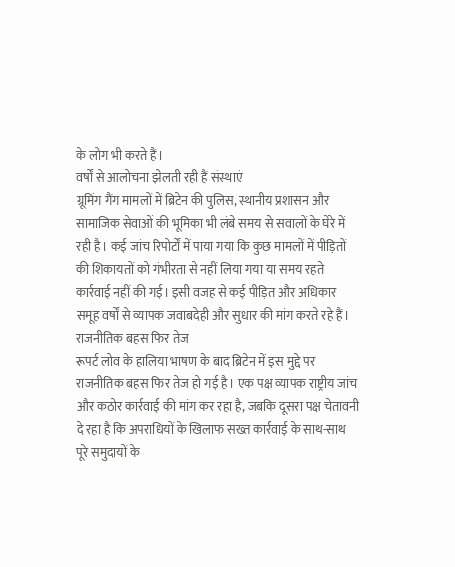के लोग भी करते हैं।
वर्षों से आलोचना झेलती रही हैं संस्थाएं
ग्रूमिंग गैंग मामलों में ब्रिटेन की पुलिस, स्थानीय प्रशासन और सामाजिक सेवाओं की भूमिका भी लंबे समय से सवालों के घेरे में रही है। कई जांच रिपोर्टों में पाया गया कि कुछ मामलों में पीड़ितों की शिकायतों को गंभीरता से नहीं लिया गया या समय रहते कार्रवाई नहीं की गई। इसी वजह से कई पीड़ित और अधिकार समूह वर्षों से व्यापक जवाबदेही और सुधार की मांग करते रहे हैं।
राजनीतिक बहस फिर तेज
रूपर्ट लोव के हालिया भाषण के बाद ब्रिटेन में इस मुद्दे पर राजनीतिक बहस फिर तेज हो गई है। एक पक्ष व्यापक राष्ट्रीय जांच और कठोर कार्रवाई की मांग कर रहा है, जबकि दूसरा पक्ष चेतावनी दे रहा है कि अपराधियों के खिलाफ सख्त कार्रवाई के साथ-साथ पूरे समुदायों के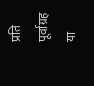प्रति पूर्वाग्रह या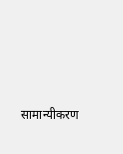सामान्यीकरण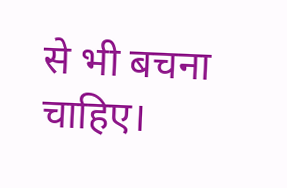से भी बचना चाहिए।